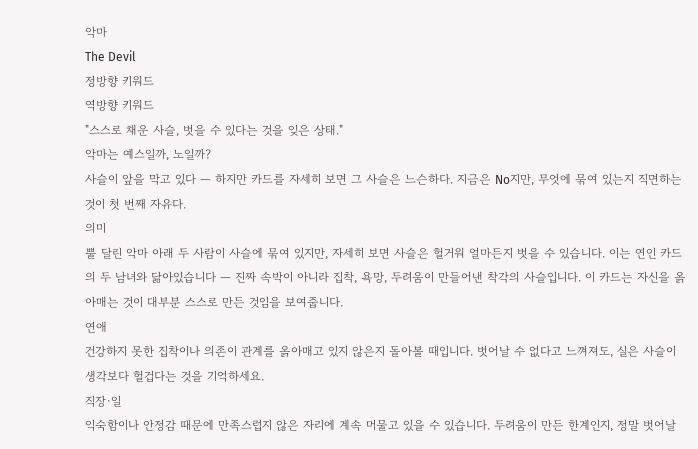악마
The Devil
정방향 키워드
역방향 키워드
"스스로 채운 사슬, 벗을 수 있다는 것을 잊은 상태."
악마는 예스일까, 노일까?
사슬이 앞을 막고 있다 — 하지만 카드를 자세히 보면 그 사슬은 느슨하다. 지금은 No지만, 무엇에 묶여 있는지 직면하는 것이 첫 번째 자유다.
의미
뿔 달린 악마 아래 두 사람이 사슬에 묶여 있지만, 자세히 보면 사슬은 헐거워 얼마든지 벗을 수 있습니다. 이는 연인 카드의 두 남녀와 닮아있습니다 — 진짜 속박이 아니라 집착, 욕망, 두려움이 만들어낸 착각의 사슬입니다. 이 카드는 자신을 옭아매는 것이 대부분 스스로 만든 것임을 보여줍니다.
연애
건강하지 못한 집착이나 의존이 관계를 옭아매고 있지 않은지 돌아볼 때입니다. 벗어날 수 없다고 느껴져도, 실은 사슬이 생각보다 헐겁다는 것을 기억하세요.
직장·일
익숙함이나 안정감 때문에 만족스럽지 않은 자리에 계속 머물고 있을 수 있습니다. 두려움이 만든 한계인지, 정말 벗어날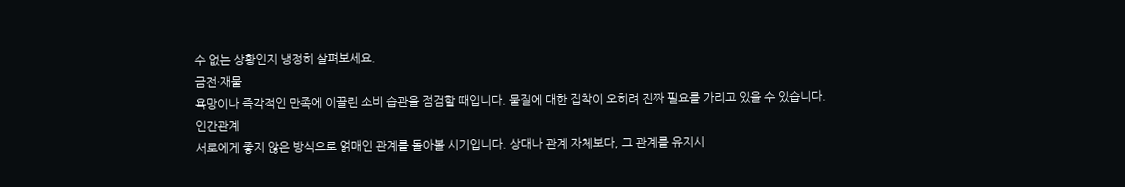수 없는 상황인지 냉정히 살펴보세요.
금전·재물
욕망이나 즉각적인 만족에 이끌린 소비 습관을 점검할 때입니다. 물질에 대한 집착이 오히려 진짜 필요를 가리고 있을 수 있습니다.
인간관계
서로에게 좋지 않은 방식으로 얽매인 관계를 돌아볼 시기입니다. 상대나 관계 자체보다, 그 관계를 유지시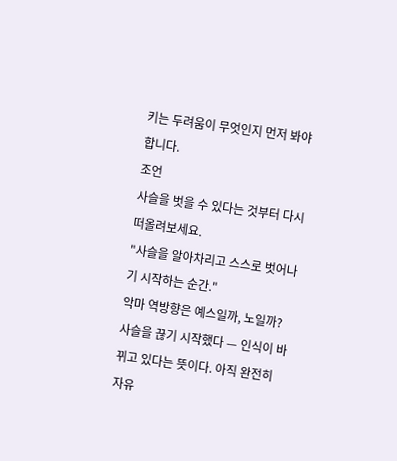키는 두려움이 무엇인지 먼저 봐야 합니다.
조언
사슬을 벗을 수 있다는 것부터 다시 떠올려보세요.
"사슬을 알아차리고 스스로 벗어나기 시작하는 순간."
악마 역방향은 예스일까, 노일까?
사슬을 끊기 시작했다 — 인식이 바뀌고 있다는 뜻이다. 아직 완전히 자유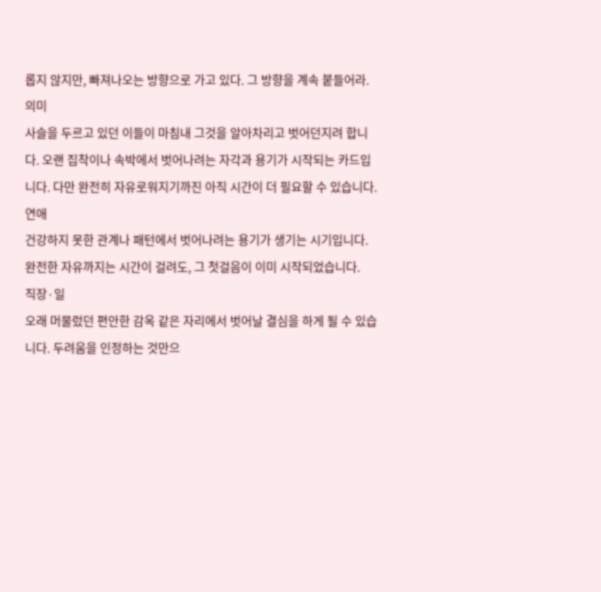롭지 않지만, 빠져나오는 방향으로 가고 있다. 그 방향을 계속 붙들어라.
의미
사슬을 두르고 있던 이들이 마침내 그것을 알아차리고 벗어던지려 합니다. 오랜 집착이나 속박에서 벗어나려는 자각과 용기가 시작되는 카드입니다. 다만 완전히 자유로워지기까진 아직 시간이 더 필요할 수 있습니다.
연애
건강하지 못한 관계나 패턴에서 벗어나려는 용기가 생기는 시기입니다. 완전한 자유까지는 시간이 걸려도, 그 첫걸음이 이미 시작되었습니다.
직장·일
오래 머물렀던 편안한 감옥 같은 자리에서 벗어날 결심을 하게 될 수 있습니다. 두려움을 인정하는 것만으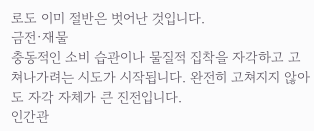로도 이미 절반은 벗어난 것입니다.
금전·재물
충동적인 소비 습관이나 물질적 집착을 자각하고 고쳐나가려는 시도가 시작됩니다. 완전히 고쳐지지 않아도 자각 자체가 큰 진전입니다.
인간관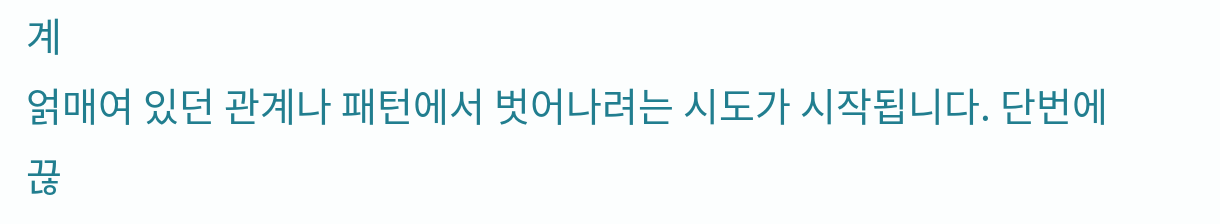계
얽매여 있던 관계나 패턴에서 벗어나려는 시도가 시작됩니다. 단번에 끊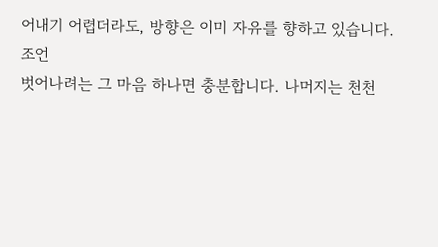어내기 어렵더라도, 방향은 이미 자유를 향하고 있습니다.
조언
벗어나려는 그 마음 하나면 충분합니다. 나머지는 천천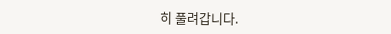히 풀려갑니다.